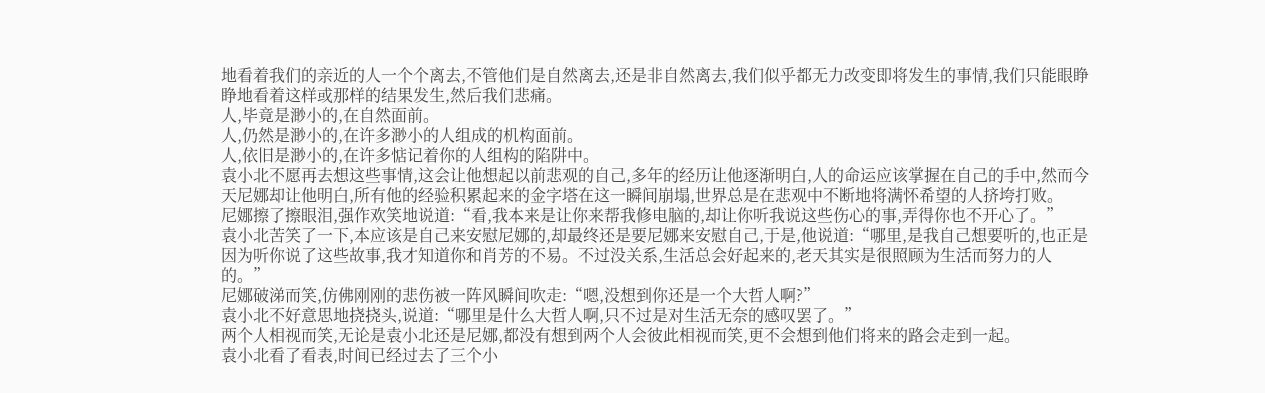地看着我们的亲近的人一个个离去,不管他们是自然离去,还是非自然离去,我们似乎都无力改变即将发生的事情,我们只能眼睁睁地看着这样或那样的结果发生,然后我们悲痛。
人,毕竟是渺小的,在自然面前。
人,仍然是渺小的,在许多渺小的人组成的机构面前。
人,依旧是渺小的,在许多惦记着你的人组构的陷阱中。
袁小北不愿再去想这些事情,这会让他想起以前悲观的自己,多年的经历让他逐渐明白,人的命运应该掌握在自己的手中,然而今天尼娜却让他明白,所有他的经验积累起来的金字塔在这一瞬间崩塌,世界总是在悲观中不断地将满怀希望的人挤垮打败。
尼娜擦了擦眼泪,强作欢笑地说道:“看,我本来是让你来帮我修电脑的,却让你听我说这些伤心的事,弄得你也不开心了。”
袁小北苦笑了一下,本应该是自己来安慰尼娜的,却最终还是要尼娜来安慰自己,于是,他说道:“哪里,是我自己想要听的,也正是因为听你说了这些故事,我才知道你和肖芳的不易。不过没关系,生活总会好起来的,老天其实是很照顾为生活而努力的人的。”
尼娜破涕而笑,仿佛刚刚的悲伤被一阵风瞬间吹走:“嗯,没想到你还是一个大哲人啊?”
袁小北不好意思地挠挠头,说道:“哪里是什么大哲人啊,只不过是对生活无奈的感叹罢了。”
两个人相视而笑,无论是袁小北还是尼娜,都没有想到两个人会彼此相视而笑,更不会想到他们将来的路会走到一起。
袁小北看了看表,时间已经过去了三个小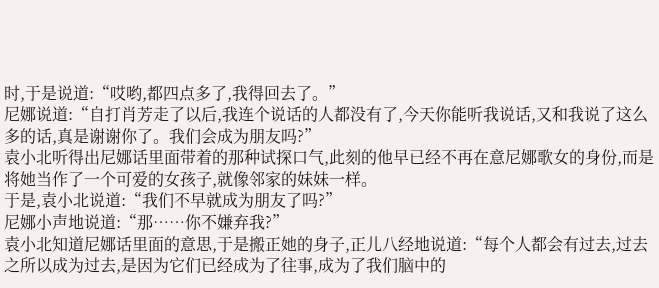时,于是说道:“哎哟,都四点多了,我得回去了。”
尼娜说道:“自打肖芳走了以后,我连个说话的人都没有了,今天你能听我说话,又和我说了这么多的话,真是谢谢你了。我们会成为朋友吗?”
袁小北听得出尼娜话里面带着的那种试探口气,此刻的他早已经不再在意尼娜歌女的身份,而是将她当作了一个可爱的女孩子,就像邻家的妹妹一样。
于是,袁小北说道:“我们不早就成为朋友了吗?”
尼娜小声地说道:“那……你不嫌弃我?”
袁小北知道尼娜话里面的意思,于是搬正她的身子,正儿八经地说道:“每个人都会有过去,过去之所以成为过去,是因为它们已经成为了往事,成为了我们脑中的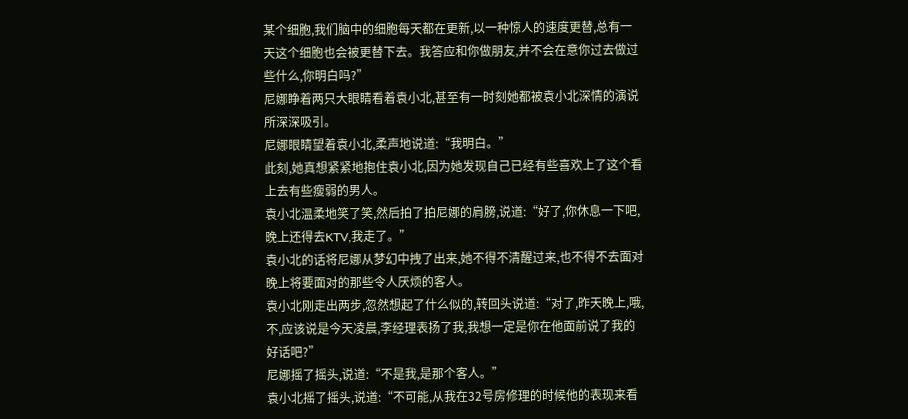某个细胞,我们脑中的细胞每天都在更新,以一种惊人的速度更替,总有一天这个细胞也会被更替下去。我答应和你做朋友,并不会在意你过去做过些什么,你明白吗?”
尼娜睁着两只大眼睛看着袁小北,甚至有一时刻她都被袁小北深情的演说所深深吸引。
尼娜眼睛望着袁小北,柔声地说道:“我明白。”
此刻,她真想紧紧地抱住袁小北,因为她发现自己已经有些喜欢上了这个看上去有些瘦弱的男人。
袁小北温柔地笑了笑,然后拍了拍尼娜的肩膀,说道:“好了,你休息一下吧,晚上还得去KTV,我走了。”
袁小北的话将尼娜从梦幻中拽了出来,她不得不清醒过来,也不得不去面对晚上将要面对的那些令人厌烦的客人。
袁小北刚走出两步,忽然想起了什么似的,转回头说道:“对了,昨天晚上,哦,不,应该说是今天凌晨,李经理表扬了我,我想一定是你在他面前说了我的好话吧?”
尼娜摇了摇头,说道:“不是我,是那个客人。”
袁小北摇了摇头,说道:“不可能,从我在32号房修理的时候他的表现来看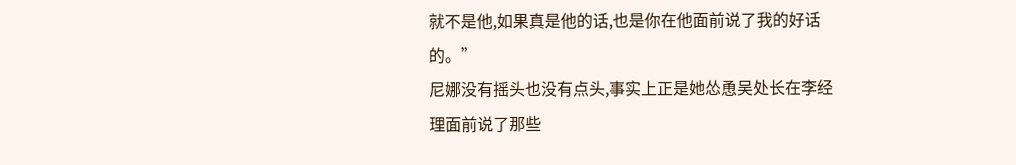就不是他,如果真是他的话,也是你在他面前说了我的好话的。”
尼娜没有摇头也没有点头,事实上正是她怂恿吴处长在李经理面前说了那些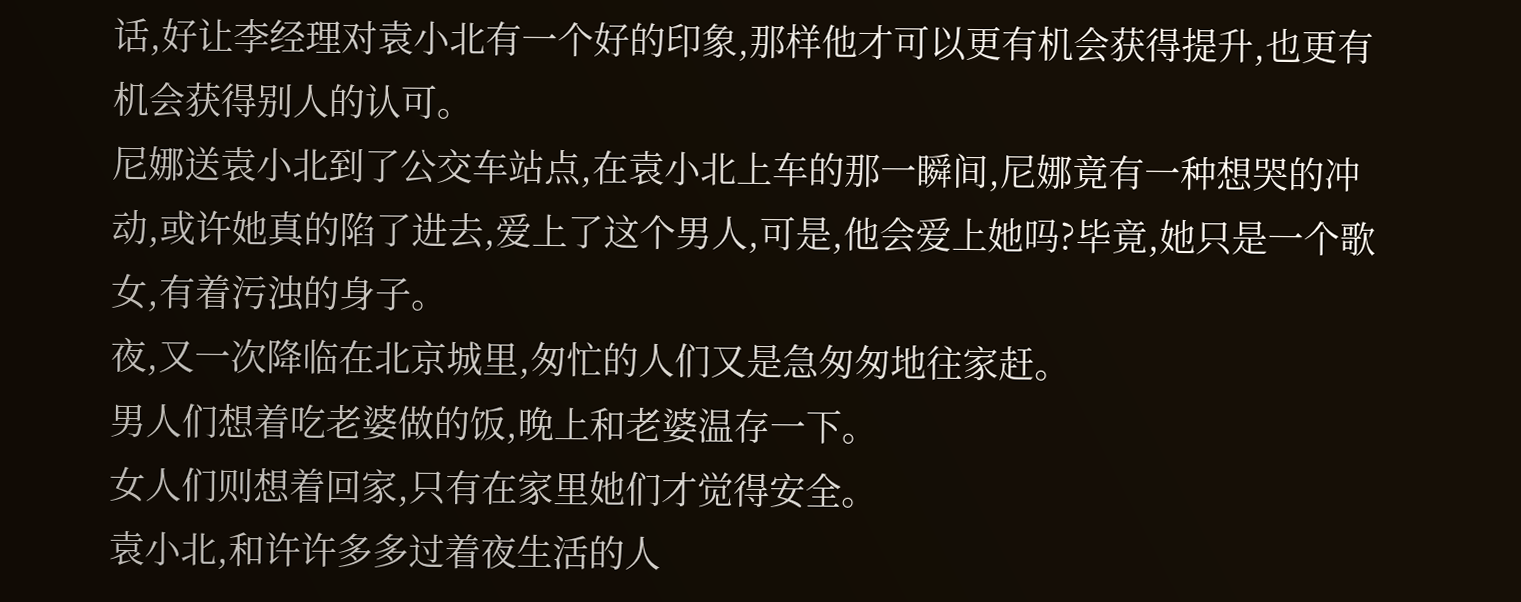话,好让李经理对袁小北有一个好的印象,那样他才可以更有机会获得提升,也更有机会获得别人的认可。
尼娜送袁小北到了公交车站点,在袁小北上车的那一瞬间,尼娜竟有一种想哭的冲动,或许她真的陷了进去,爱上了这个男人,可是,他会爱上她吗?毕竟,她只是一个歌女,有着污浊的身子。
夜,又一次降临在北京城里,匆忙的人们又是急匆匆地往家赶。
男人们想着吃老婆做的饭,晚上和老婆温存一下。
女人们则想着回家,只有在家里她们才觉得安全。
袁小北,和许许多多过着夜生活的人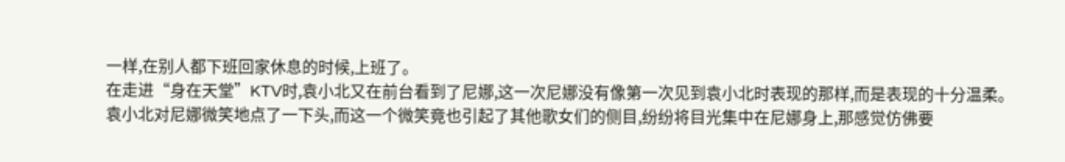一样,在别人都下班回家休息的时候,上班了。
在走进“身在天堂”KTV时,袁小北又在前台看到了尼娜,这一次尼娜没有像第一次见到袁小北时表现的那样,而是表现的十分温柔。
袁小北对尼娜微笑地点了一下头,而这一个微笑竟也引起了其他歌女们的侧目,纷纷将目光集中在尼娜身上,那感觉仿佛要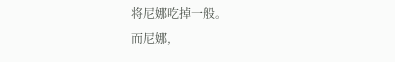将尼娜吃掉一般。
而尼娜,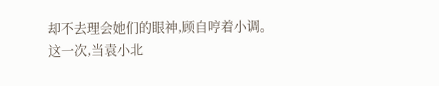却不去理会她们的眼神,顾自哼着小调。
这一次,当袁小北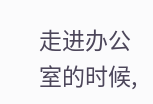走进办公室的时候,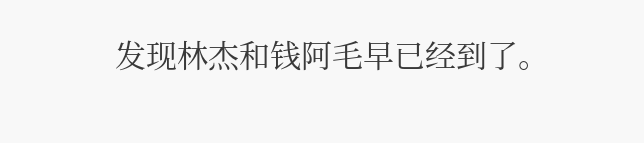发现林杰和钱阿毛早已经到了。